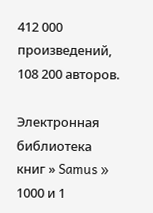412 000 произведений, 108 200 авторов.

Электронная библиотека книг » Samus » 1000 и 1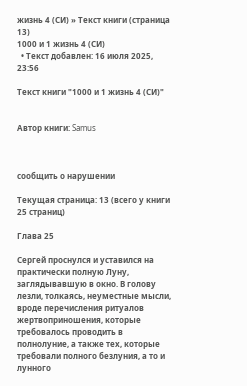жизнь 4 (СИ) » Текст книги (страница 13)
1000 и 1 жизнь 4 (СИ)
  • Текст добавлен: 16 июля 2025, 23:56

Текст книги "1000 и 1 жизнь 4 (СИ)"


Автор книги: Samus



сообщить о нарушении

Текущая страница: 13 (всего у книги 25 страниц)

Глава 25

Сергей проснулся и уставился на практически полную Луну, заглядывавшую в окно. В голову лезли, толкаясь, неуместные мысли, вроде перечисления ритуалов жертвоприношения, которые требовалось проводить в полнолуние, а также тех, которые требовали полного безлуния, а то и лунного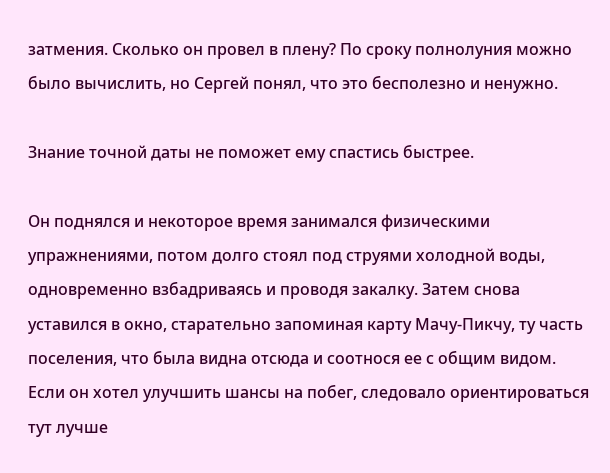затмения. Сколько он провел в плену? По сроку полнолуния можно было вычислить, но Сергей понял, что это бесполезно и ненужно.

Знание точной даты не поможет ему спастись быстрее.

Он поднялся и некоторое время занимался физическими упражнениями, потом долго стоял под струями холодной воды, одновременно взбадриваясь и проводя закалку. Затем снова уставился в окно, старательно запоминая карту Мачу-Пикчу, ту часть поселения, что была видна отсюда и соотнося ее с общим видом. Если он хотел улучшить шансы на побег, следовало ориентироваться тут лучше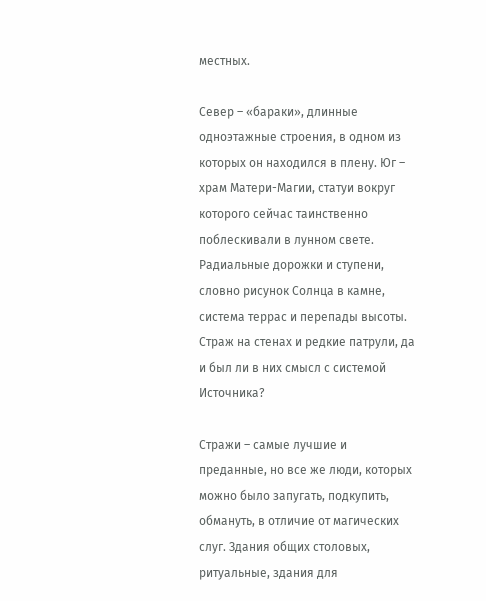местных.

Север – «бараки», длинные одноэтажные строения, в одном из которых он находился в плену. Юг – храм Матери-Магии, статуи вокруг которого сейчас таинственно поблескивали в лунном свете. Радиальные дорожки и ступени, словно рисунок Солнца в камне, система террас и перепады высоты. Страж на стенах и редкие патрули, да и был ли в них смысл с системой Источника?

Стражи – самые лучшие и преданные, но все же люди, которых можно было запугать, подкупить, обмануть, в отличие от магических слуг. Здания общих столовых, ритуальные, здания для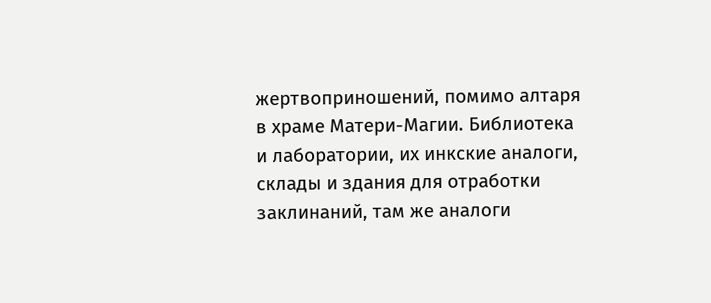жертвоприношений, помимо алтаря в храме Матери-Магии. Библиотека и лаборатории, их инкские аналоги, склады и здания для отработки заклинаний, там же аналоги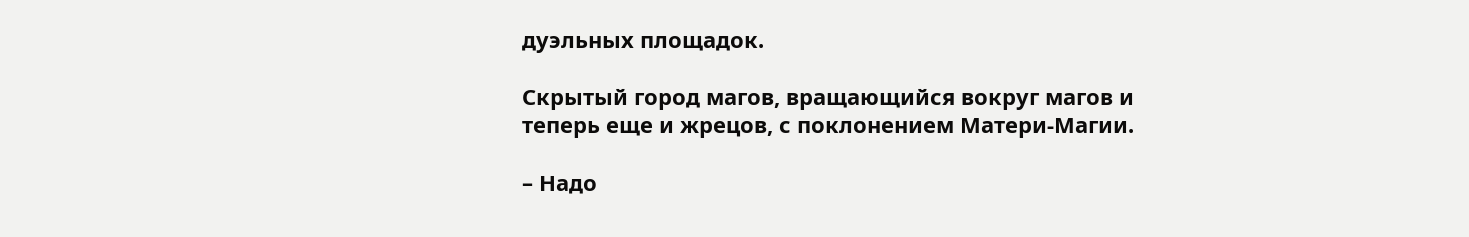дуэльных площадок.

Скрытый город магов, вращающийся вокруг магов и теперь еще и жрецов, с поклонением Матери-Магии.

– Надо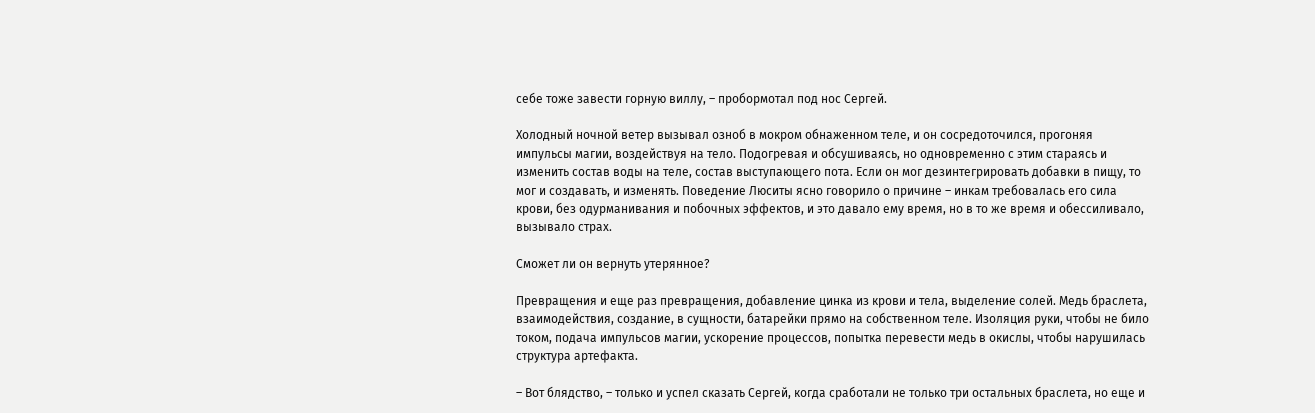себе тоже завести горную виллу, – пробормотал под нос Сергей.

Холодный ночной ветер вызывал озноб в мокром обнаженном теле, и он сосредоточился, прогоняя импульсы магии, воздействуя на тело. Подогревая и обсушиваясь, но одновременно с этим стараясь и изменить состав воды на теле, состав выступающего пота. Если он мог дезинтегрировать добавки в пищу, то мог и создавать, и изменять. Поведение Люситы ясно говорило о причине – инкам требовалась его сила крови, без одурманивания и побочных эффектов, и это давало ему время, но в то же время и обессиливало, вызывало страх.

Сможет ли он вернуть утерянное?

Превращения и еще раз превращения, добавление цинка из крови и тела, выделение солей. Медь браслета, взаимодействия, создание, в сущности, батарейки прямо на собственном теле. Изоляция руки, чтобы не било током, подача импульсов магии, ускорение процессов, попытка перевести медь в окислы, чтобы нарушилась структура артефакта.

– Вот блядство, – только и успел сказать Сергей, когда сработали не только три остальных браслета, но еще и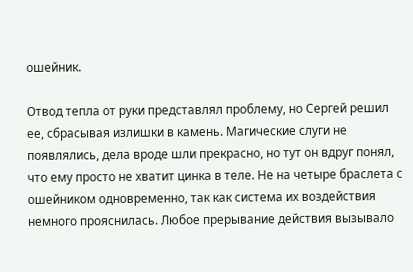ошейник.

Отвод тепла от руки представлял проблему, но Сергей решил ее, сбрасывая излишки в камень. Магические слуги не появлялись, дела вроде шли прекрасно, но тут он вдруг понял, что ему просто не хватит цинка в теле. Не на четыре браслета с ошейником одновременно, так как система их воздействия немного прояснилась. Любое прерывание действия вызывало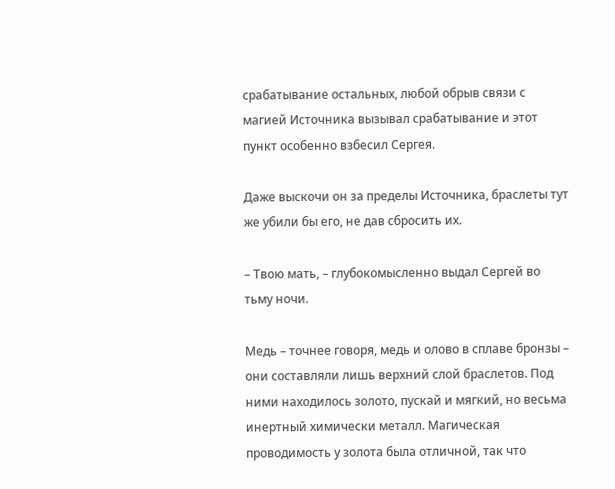срабатывание остальных, любой обрыв связи с магией Источника вызывал срабатывание и этот пункт особенно взбесил Сергея.

Даже выскочи он за пределы Источника, браслеты тут же убили бы его, не дав сбросить их.

– Твою мать, – глубокомысленно выдал Сергей во тьму ночи.

Медь – точнее говоря, медь и олово в сплаве бронзы – они составляли лишь верхний слой браслетов. Под ними находилось золото, пускай и мягкий, но весьма инертный химически металл. Магическая проводимость у золота была отличной, так что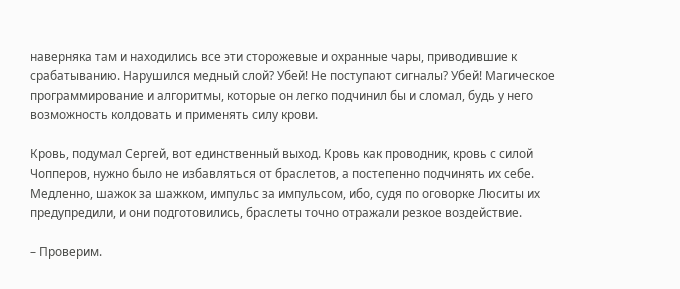наверняка там и находились все эти сторожевые и охранные чары, приводившие к срабатыванию. Нарушился медный слой? Убей! Не поступают сигналы? Убей! Магическое программирование и алгоритмы, которые он легко подчинил бы и сломал, будь у него возможность колдовать и применять силу крови.

Кровь, подумал Сергей, вот единственный выход. Кровь как проводник, кровь с силой Чопперов, нужно было не избавляться от браслетов, а постепенно подчинять их себе. Медленно, шажок за шажком, импульс за импульсом, ибо, судя по оговорке Люситы их предупредили, и они подготовились, браслеты точно отражали резкое воздействие.

– Проверим.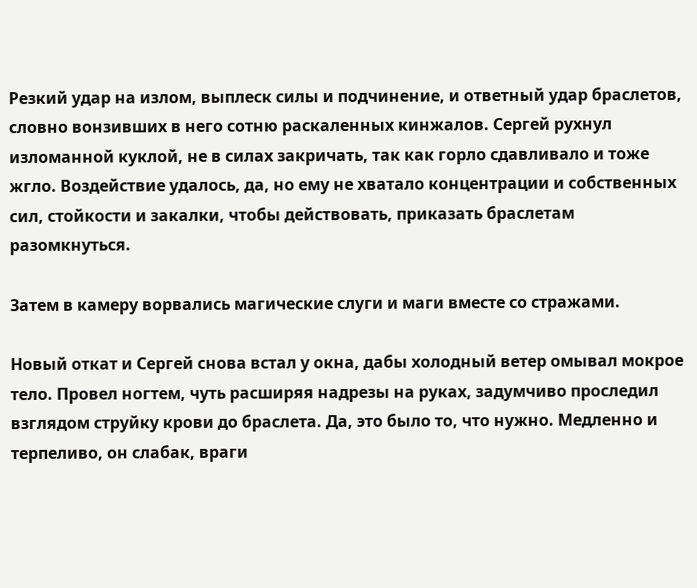Резкий удар на излом, выплеск силы и подчинение, и ответный удар браслетов, словно вонзивших в него сотню раскаленных кинжалов. Сергей рухнул изломанной куклой, не в силах закричать, так как горло сдавливало и тоже жгло. Воздействие удалось, да, но ему не хватало концентрации и собственных сил, стойкости и закалки, чтобы действовать, приказать браслетам разомкнуться.

Затем в камеру ворвались магические слуги и маги вместе со стражами.

Новый откат и Сергей снова встал у окна, дабы холодный ветер омывал мокрое тело. Провел ногтем, чуть расширяя надрезы на руках, задумчиво проследил взглядом струйку крови до браслета. Да, это было то, что нужно. Медленно и терпеливо, он слабак, враги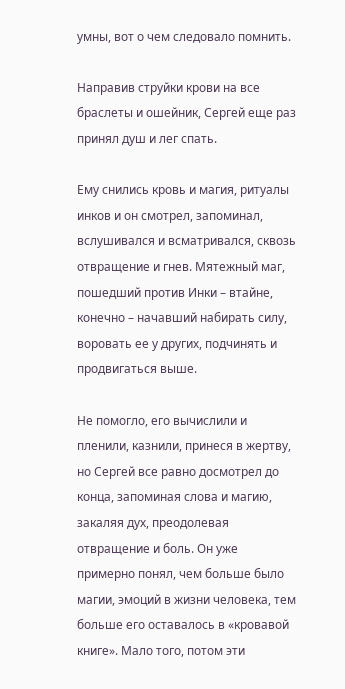умны, вот о чем следовало помнить.

Направив струйки крови на все браслеты и ошейник, Сергей еще раз принял душ и лег спать.

Ему снились кровь и магия, ритуалы инков и он смотрел, запоминал, вслушивался и всматривался, сквозь отвращение и гнев. Мятежный маг, пошедший против Инки – втайне, конечно – начавший набирать силу, воровать ее у других, подчинять и продвигаться выше.

Не помогло, его вычислили и пленили, казнили, принеся в жертву, но Сергей все равно досмотрел до конца, запоминая слова и магию, закаляя дух, преодолевая отвращение и боль. Он уже примерно понял, чем больше было магии, эмоций в жизни человека, тем больше его оставалось в «кровавой книге». Мало того, потом эти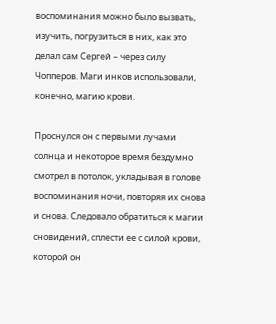воспоминания можно было вызвать, изучить, погрузиться в них, как это делал сам Сергей – через силу Чопперов. Маги инков использовали, конечно, магию крови.

Проснулся он с первыми лучами солнца и некоторое время бездумно смотрел в потолок, укладывая в голове воспоминания ночи, повторяя их снова и снова. Следовало обратиться к магии сновидений, сплести ее с силой крови, которой он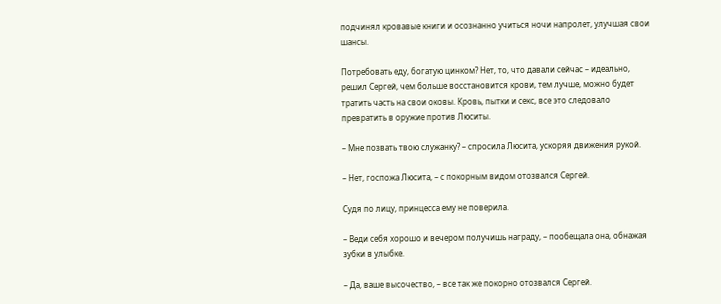подчинял кровавые книги и осознанно учиться ночи напролет, улучшая свои шансы.

Потребовать еду, богатую цинком? Нет, то, что давали сейчас – идеально, решил Сергей, чем больше восстановится крови, тем лучше, можно будет тратить часть на свои оковы. Кровь, пытки и секс, все это следовало превратить в оружие против Люситы.

– Мне позвать твою служанку? – спросила Люсита, ускоряя движения рукой.

– Нет, госпожа Люсита, – с покорным видом отозвался Сергей.

Судя по лицу, принцесса ему не поверила.

– Веди себя хорошо и вечером получишь награду, – пообещала она, обнажая зубки в улыбке.

– Да, ваше высочество, – все так же покорно отозвался Сергей.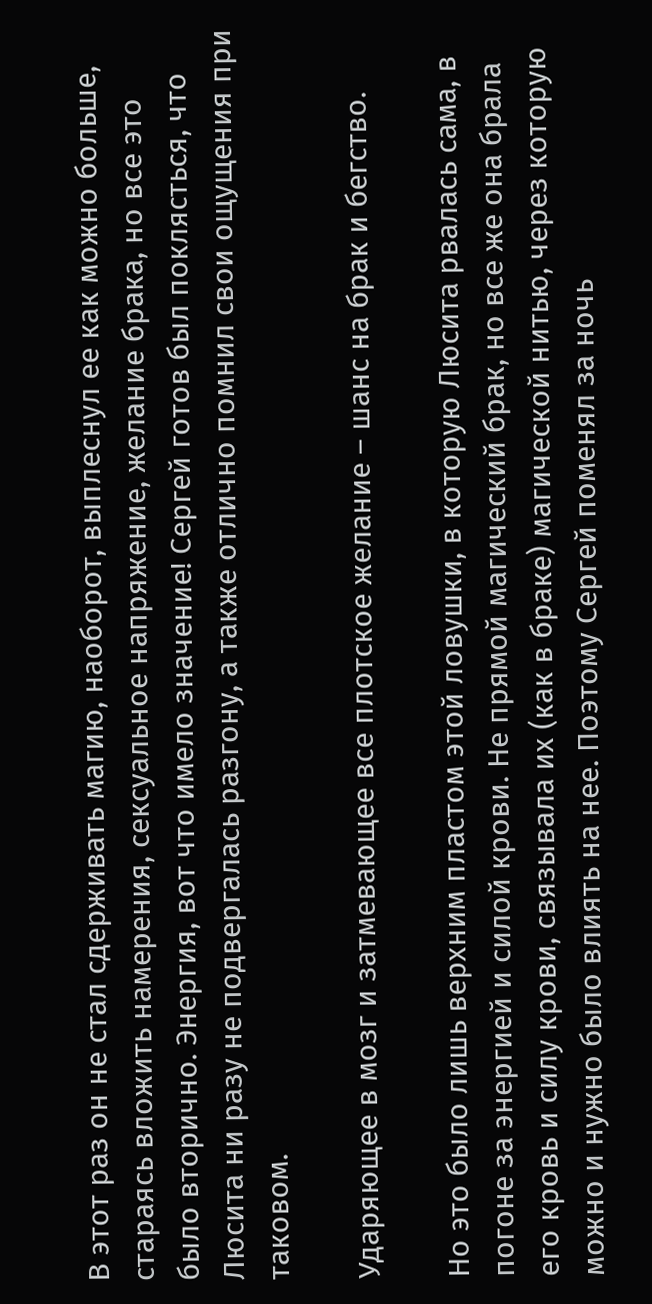В этот раз он не стал сдерживать магию, наоборот, выплеснул ее как можно больше, стараясь вложить намерения, сексуальное напряжение, желание брака, но все это было вторично. Энергия, вот что имело значение! Сергей готов был поклясться, что Люсита ни разу не подвергалась разгону, а также отлично помнил свои ощущения при таковом.

Ударяющее в мозг и затмевающее все плотское желание – шанс на брак и бегство.

Но это было лишь верхним пластом этой ловушки, в которую Люсита рвалась сама, в погоне за энергией и силой крови. Не прямой магический брак, но все же она брала его кровь и силу крови, связывала их (как в браке) магической нитью, через которую можно и нужно было влиять на нее. Поэтому Сергей поменял за ночь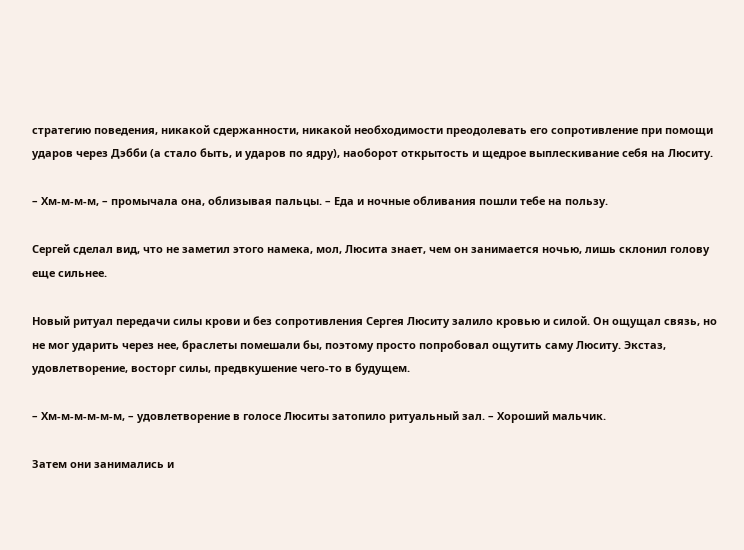стратегию поведения, никакой сдержанности, никакой необходимости преодолевать его сопротивление при помощи ударов через Дэбби (а стало быть, и ударов по ядру), наоборот открытость и щедрое выплескивание себя на Люситу.

– Хм-м-м-м, – промычала она, облизывая пальцы. – Еда и ночные обливания пошли тебе на пользу.

Сергей сделал вид, что не заметил этого намека, мол, Люсита знает, чем он занимается ночью, лишь склонил голову еще сильнее.

Новый ритуал передачи силы крови и без сопротивления Сергея Люситу залило кровью и силой. Он ощущал связь, но не мог ударить через нее, браслеты помешали бы, поэтому просто попробовал ощутить саму Люситу. Экстаз, удовлетворение, восторг силы, предвкушение чего-то в будущем.

– Хм-м-м-м-м-м, – удовлетворение в голосе Люситы затопило ритуальный зал. – Хороший мальчик.

Затем они занимались и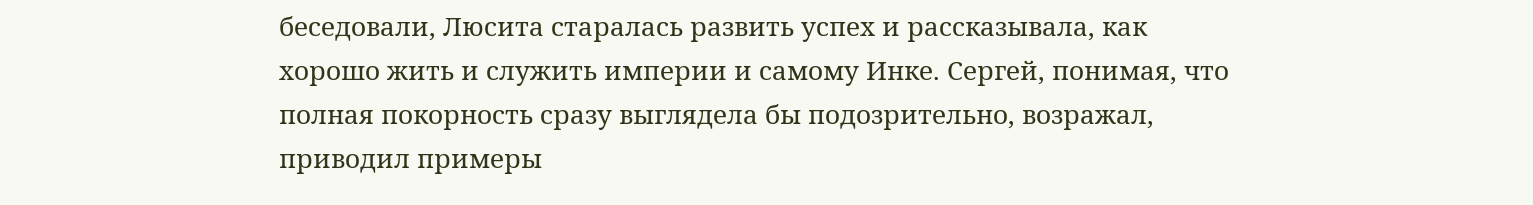беседовали, Люсита старалась развить успех и рассказывала, как хорошо жить и служить империи и самому Инке. Сергей, понимая, что полная покорность сразу выглядела бы подозрительно, возражал, приводил примеры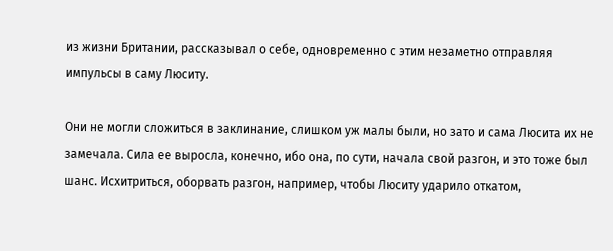из жизни Британии, рассказывал о себе, одновременно с этим незаметно отправляя импульсы в саму Люситу.

Они не могли сложиться в заклинание, слишком уж малы были, но зато и сама Люсита их не замечала. Сила ее выросла, конечно, ибо она, по сути, начала свой разгон, и это тоже был шанс. Исхитриться, оборвать разгон, например, чтобы Люситу ударило откатом,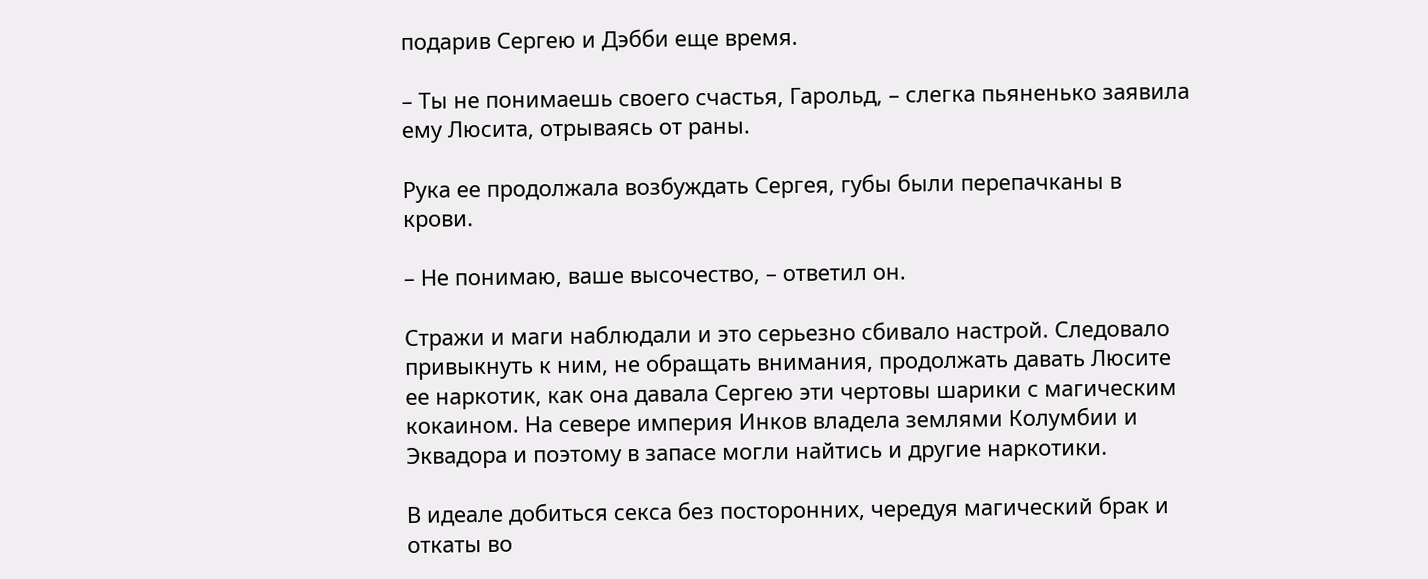подарив Сергею и Дэбби еще время.

– Ты не понимаешь своего счастья, Гарольд, – слегка пьяненько заявила ему Люсита, отрываясь от раны.

Рука ее продолжала возбуждать Сергея, губы были перепачканы в крови.

– Не понимаю, ваше высочество, – ответил он.

Стражи и маги наблюдали и это серьезно сбивало настрой. Следовало привыкнуть к ним, не обращать внимания, продолжать давать Люсите ее наркотик, как она давала Сергею эти чертовы шарики с магическим кокаином. На севере империя Инков владела землями Колумбии и Эквадора и поэтому в запасе могли найтись и другие наркотики.

В идеале добиться секса без посторонних, чередуя магический брак и откаты во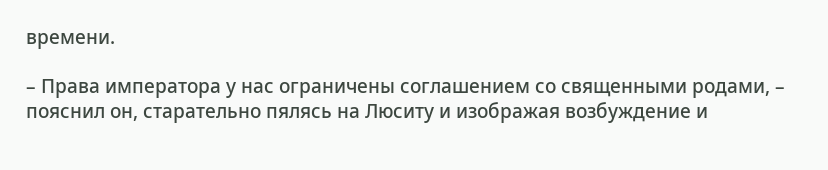времени.

– Права императора у нас ограничены соглашением со священными родами, – пояснил он, старательно пялясь на Люситу и изображая возбуждение и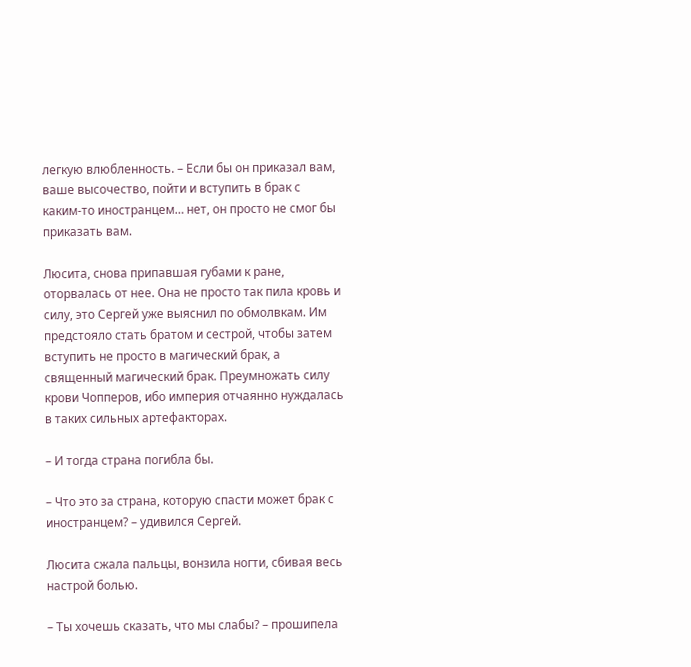легкую влюбленность. – Если бы он приказал вам, ваше высочество, пойти и вступить в брак с каким-то иностранцем… нет, он просто не смог бы приказать вам.

Люсита, снова припавшая губами к ране, оторвалась от нее. Она не просто так пила кровь и силу, это Сергей уже выяснил по обмолвкам. Им предстояло стать братом и сестрой, чтобы затем вступить не просто в магический брак, а священный магический брак. Преумножать силу крови Чопперов, ибо империя отчаянно нуждалась в таких сильных артефакторах.

– И тогда страна погибла бы.

– Что это за страна, которую спасти может брак с иностранцем? – удивился Сергей.

Люсита сжала пальцы, вонзила ногти, сбивая весь настрой болью.

– Ты хочешь сказать, что мы слабы? – прошипела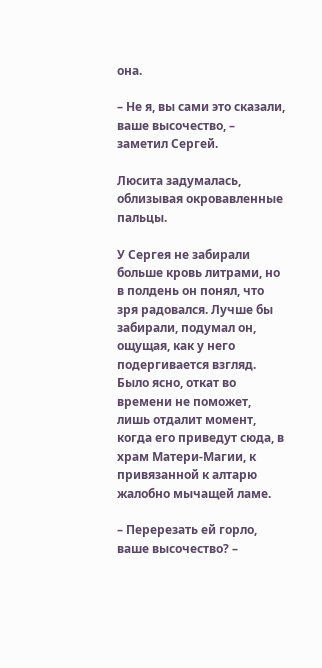она.

– Не я, вы сами это сказали, ваше высочество, – заметил Сергей.

Люсита задумалась, облизывая окровавленные пальцы.

У Сергея не забирали больше кровь литрами, но в полдень он понял, что зря радовался. Лучше бы забирали, подумал он, ощущая, как у него подергивается взгляд. Было ясно, откат во времени не поможет, лишь отдалит момент, когда его приведут сюда, в храм Матери-Магии, к привязанной к алтарю жалобно мычащей ламе.

– Перерезать ей горло, ваше высочество? –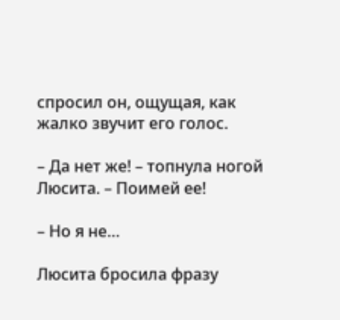спросил он, ощущая, как жалко звучит его голос.

– Да нет же! – топнула ногой Люсита. – Поимей ее!

– Но я не…

Люсита бросила фразу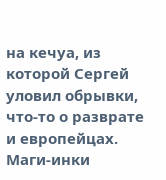на кечуа, из которой Сергей уловил обрывки, что-то о разврате и европейцах. Маги-инки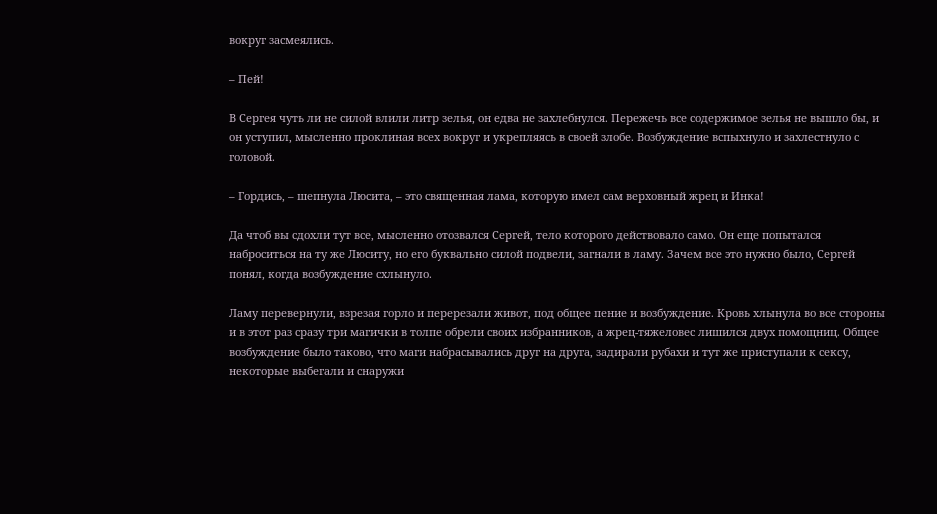вокруг засмеялись.

– Пей!

В Сергея чуть ли не силой влили литр зелья, он едва не захлебнулся. Пережечь все содержимое зелья не вышло бы, и он уступил, мысленно проклиная всех вокруг и укрепляясь в своей злобе. Возбуждение вспыхнуло и захлестнуло с головой.

– Гордись, – шепнула Люсита, – это священная лама, которую имел сам верховный жрец и Инка!

Да чтоб вы сдохли тут все, мысленно отозвался Сергей, тело которого действовало само. Он еще попытался наброситься на ту же Люситу, но его буквально силой подвели, загнали в ламу. Зачем все это нужно было, Сергей понял, когда возбуждение схлынуло.

Ламу перевернули, взрезая горло и перерезали живот, под общее пение и возбуждение. Кровь хлынула во все стороны и в этот раз сразу три магички в толпе обрели своих избранников, а жрец-тяжеловес лишился двух помощниц. Общее возбуждение было таково, что маги набрасывались друг на друга, задирали рубахи и тут же приступали к сексу, некоторые выбегали и снаружи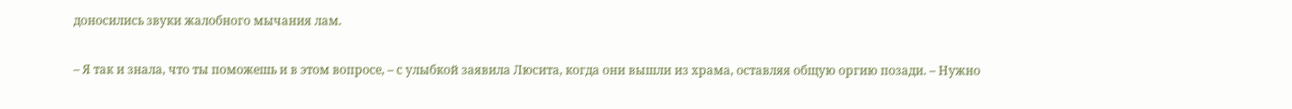доносились звуки жалобного мычания лам.

– Я так и знала, что ты поможешь и в этом вопросе, – с улыбкой заявила Люсита, когда они вышли из храма, оставляя общую оргию позади. – Нужно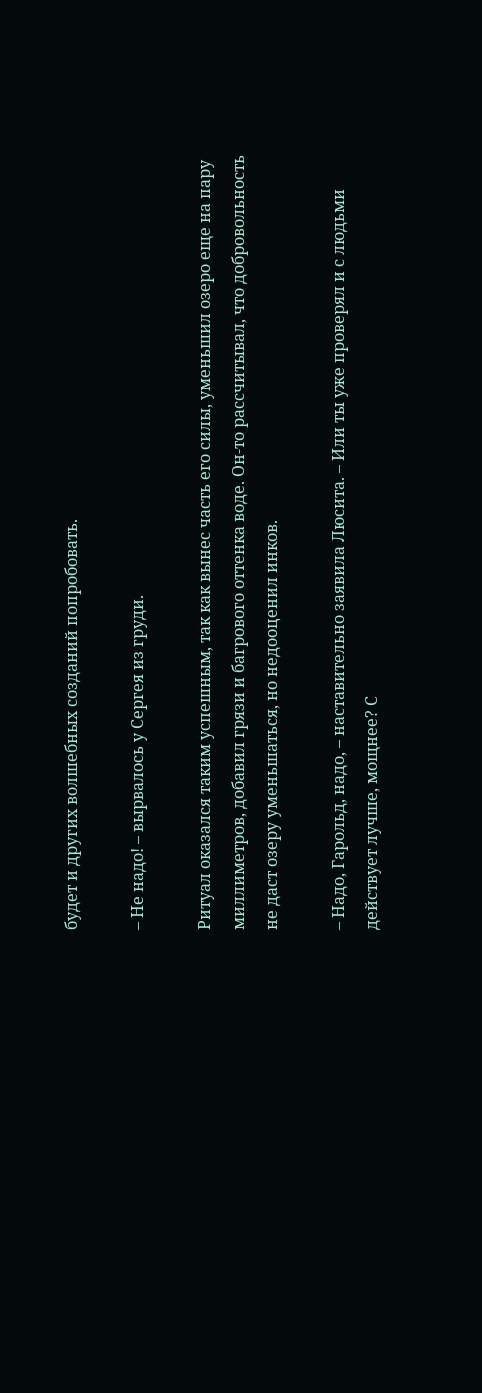будет и других волшебных созданий попробовать.

– Не надо! – вырвалось у Сергея из груди.

Ритуал оказался таким успешным, так как вынес часть его силы, уменьшил озеро еще на пару миллиметров, добавил грязи и багрового оттенка воде. Он-то рассчитывал, что добровольность не даст озеру уменьшаться, но недооценил инков.

– Надо, Гарольд, надо, – наставительно заявила Люсита. – Или ты уже проверял и с людьми действует лучше, мощнее? С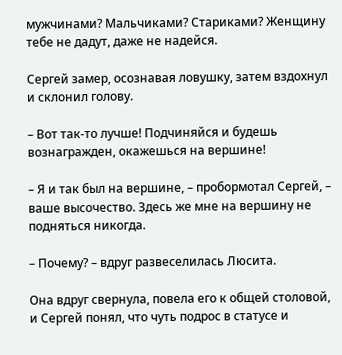мужчинами? Мальчиками? Стариками? Женщину тебе не дадут, даже не надейся.

Сергей замер, осознавая ловушку, затем вздохнул и склонил голову.

– Вот так-то лучше! Подчиняйся и будешь вознагражден, окажешься на вершине!

– Я и так был на вершине, – пробормотал Сергей, – ваше высочество. Здесь же мне на вершину не подняться никогда.

– Почему? – вдруг развеселилась Люсита.

Она вдруг свернула, повела его к общей столовой, и Сергей понял, что чуть подрос в статусе и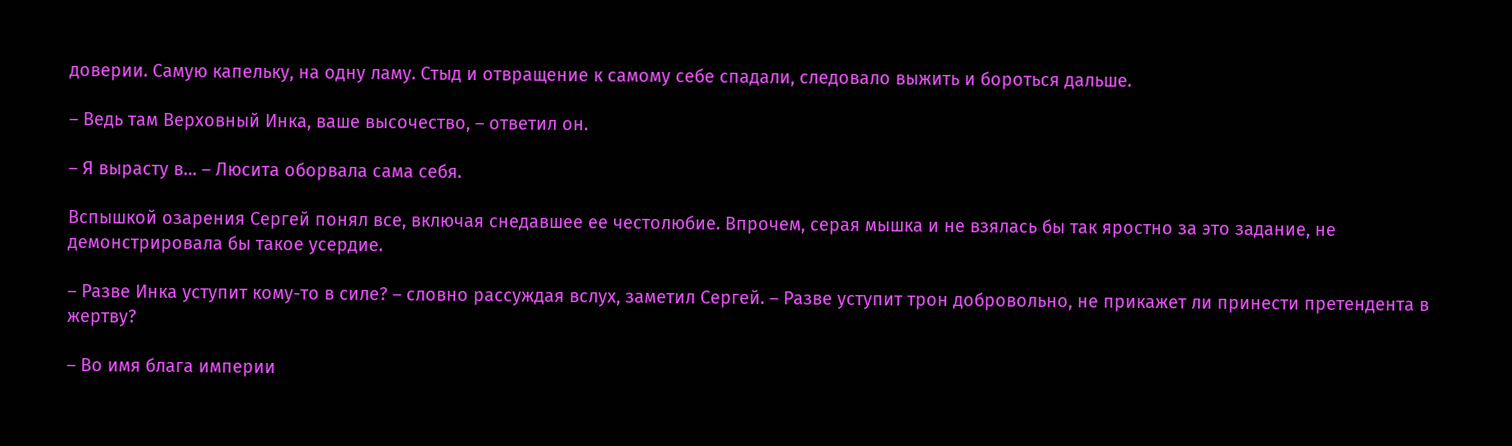доверии. Самую капельку, на одну ламу. Стыд и отвращение к самому себе спадали, следовало выжить и бороться дальше.

– Ведь там Верховный Инка, ваше высочество, – ответил он.

– Я вырасту в… – Люсита оборвала сама себя.

Вспышкой озарения Сергей понял все, включая снедавшее ее честолюбие. Впрочем, серая мышка и не взялась бы так яростно за это задание, не демонстрировала бы такое усердие.

– Разве Инка уступит кому-то в силе? – словно рассуждая вслух, заметил Сергей. – Разве уступит трон добровольно, не прикажет ли принести претендента в жертву?

– Во имя блага империи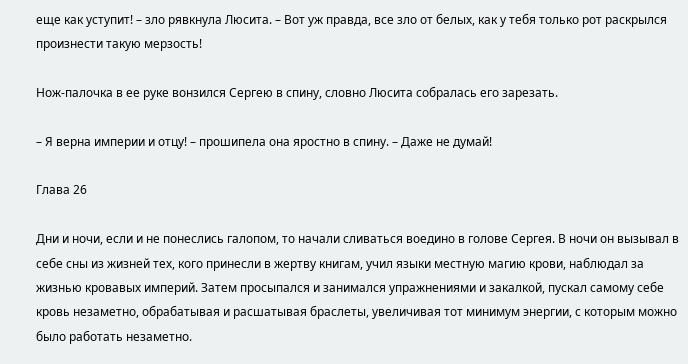еще как уступит! – зло рявкнула Люсита. – Вот уж правда, все зло от белых, как у тебя только рот раскрылся произнести такую мерзость!

Нож-палочка в ее руке вонзился Сергею в спину, словно Люсита собралась его зарезать.

– Я верна империи и отцу! – прошипела она яростно в спину. – Даже не думай!

Глава 26

Дни и ночи, если и не понеслись галопом, то начали сливаться воедино в голове Сергея. В ночи он вызывал в себе сны из жизней тех, кого принесли в жертву книгам, учил языки местную магию крови, наблюдал за жизнью кровавых империй. Затем просыпался и занимался упражнениями и закалкой, пускал самому себе кровь незаметно, обрабатывая и расшатывая браслеты, увеличивая тот минимум энергии, с которым можно было работать незаметно.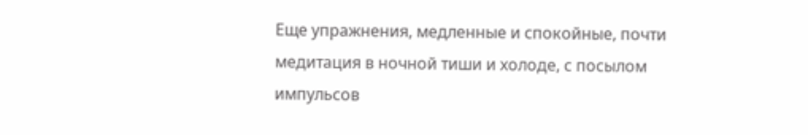Еще упражнения, медленные и спокойные, почти медитация в ночной тиши и холоде, с посылом импульсов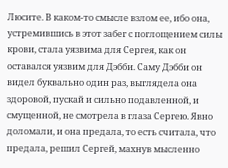Люсите. В каком-то смысле взлом ее, ибо она, устремившись в этот забег с поглощением силы крови, стала уязвима для Сергея, как он оставался уязвим для Дэбби. Саму Дэбби он видел буквально один раз, выглядела она здоровой, пускай и сильно подавленной, и смущенной, не смотрела в глаза Сергею. Явно доломали, и она предала, то есть считала, что предала, решил Сергей, махнув мысленно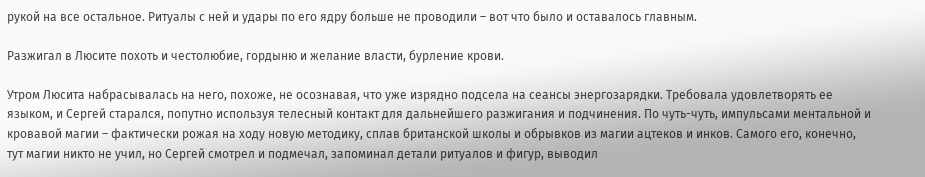рукой на все остальное. Ритуалы с ней и удары по его ядру больше не проводили – вот что было и оставалось главным.

Разжигал в Люсите похоть и честолюбие, гордыню и желание власти, бурление крови.

Утром Люсита набрасывалась на него, похоже, не осознавая, что уже изрядно подсела на сеансы энергозарядки. Требовала удовлетворять ее языком, и Сергей старался, попутно используя телесный контакт для дальнейшего разжигания и подчинения. По чуть-чуть, импульсами ментальной и кровавой магии – фактически рожая на ходу новую методику, сплав британской школы и обрывков из магии ацтеков и инков. Самого его, конечно, тут магии никто не учил, но Сергей смотрел и подмечал, запоминал детали ритуалов и фигур, выводил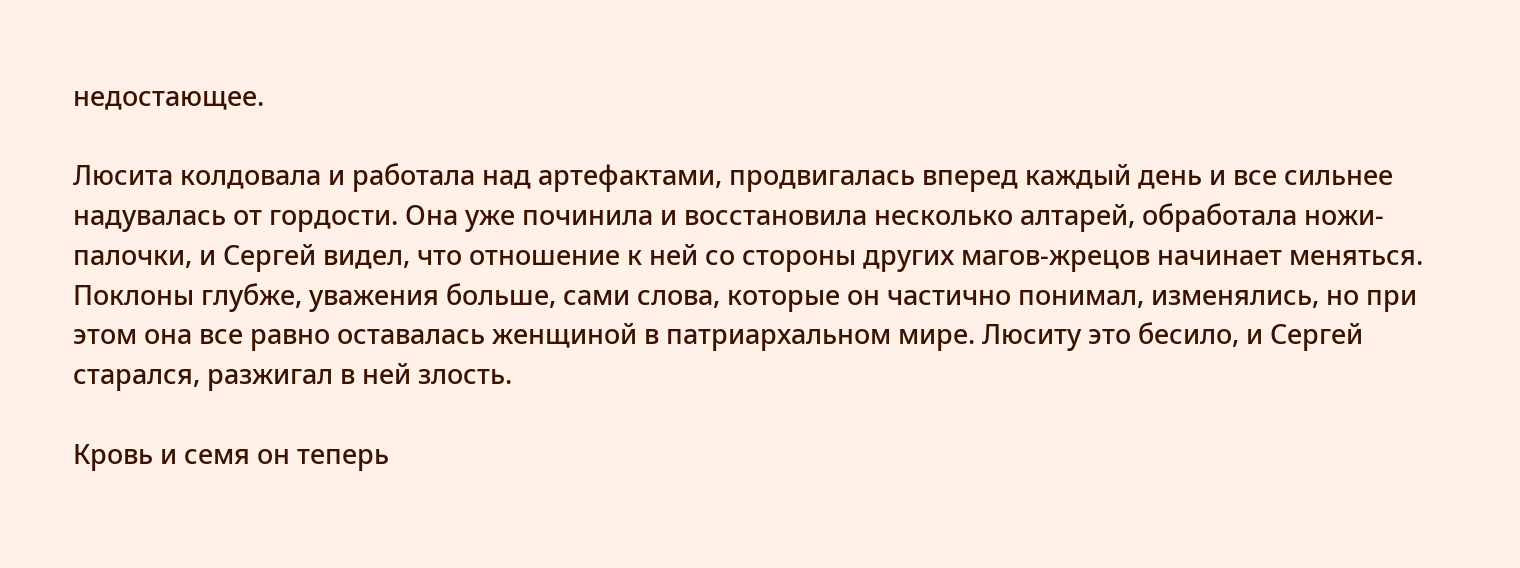недостающее.

Люсита колдовала и работала над артефактами, продвигалась вперед каждый день и все сильнее надувалась от гордости. Она уже починила и восстановила несколько алтарей, обработала ножи-палочки, и Сергей видел, что отношение к ней со стороны других магов-жрецов начинает меняться. Поклоны глубже, уважения больше, сами слова, которые он частично понимал, изменялись, но при этом она все равно оставалась женщиной в патриархальном мире. Люситу это бесило, и Сергей старался, разжигал в ней злость.

Кровь и семя он теперь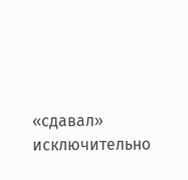«сдавал» исключительно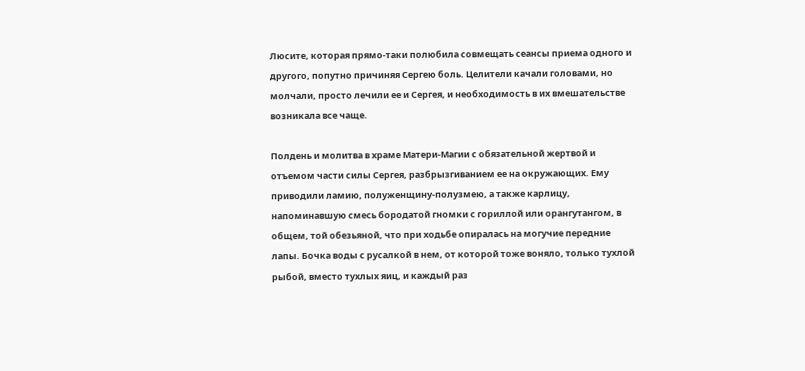Люсите, которая прямо-таки полюбила совмещать сеансы приема одного и другого, попутно причиняя Сергею боль. Целители качали головами, но молчали, просто лечили ее и Сергея, и необходимость в их вмешательстве возникала все чаще.

Полдень и молитва в храме Матери-Магии с обязательной жертвой и отъемом части силы Сергея, разбрызгиванием ее на окружающих. Ему приводили ламию, полуженщину-полузмею, а также карлицу, напоминавшую смесь бородатой гномки с гориллой или орангутангом, в общем, той обезьяной, что при ходьбе опиралась на могучие передние лапы. Бочка воды с русалкой в нем, от которой тоже воняло, только тухлой рыбой, вместо тухлых яиц, и каждый раз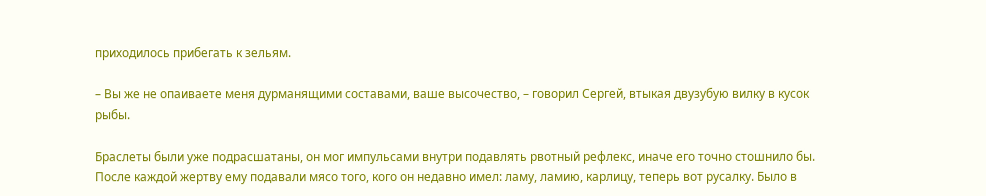приходилось прибегать к зельям.

– Вы же не опаиваете меня дурманящими составами, ваше высочество, – говорил Сергей, втыкая двузубую вилку в кусок рыбы.

Браслеты были уже подрасшатаны, он мог импульсами внутри подавлять рвотный рефлекс, иначе его точно стошнило бы. После каждой жертву ему подавали мясо того, кого он недавно имел: ламу, ламию, карлицу, теперь вот русалку. Было в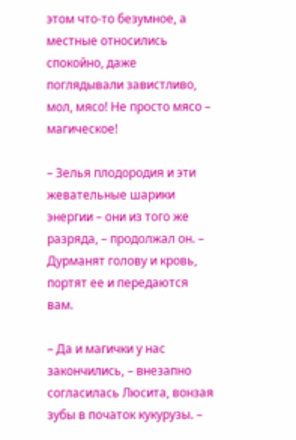этом что-то безумное, а местные относились спокойно, даже поглядывали завистливо, мол, мясо! Не просто мясо – магическое!

– Зелья плодородия и эти жевательные шарики энергии – они из того же разряда, – продолжал он. – Дурманят голову и кровь, портят ее и передаются вам.

– Да и магички у нас закончились, – внезапно согласилась Люсита, вонзая зубы в початок кукурузы. –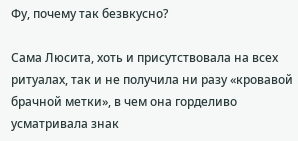Фу, почему так безвкусно?

Сама Люсита, хоть и присутствовала на всех ритуалах, так и не получила ни разу «кровавой брачной метки», в чем она горделиво усматривала знак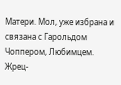Матери. Мол, уже избрана и связана с Гарольдом Чоппером, Любимцем. Жрец-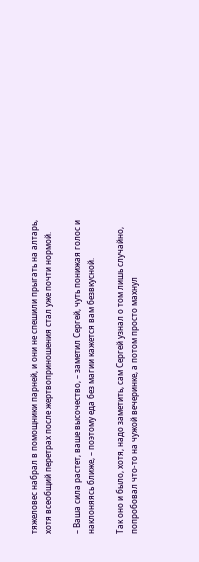тяжеловес набрал в помощники парней, и они не спешили прыгать на алтарь, хотя всеобщий перетрах после жертвоприношения стал уже почти нормой.

– Ваша сила растет, ваше высочество, – заметил Сергей, чуть понижая голос и наклоняясь ближе, – поэтому еда без магии кажется вам безвкусной.

Так оно и было, хотя, надо заметить, сам Сергей узнал о том лишь случайно, попробовал что-то на чужой вечеринке, а потом просто махнул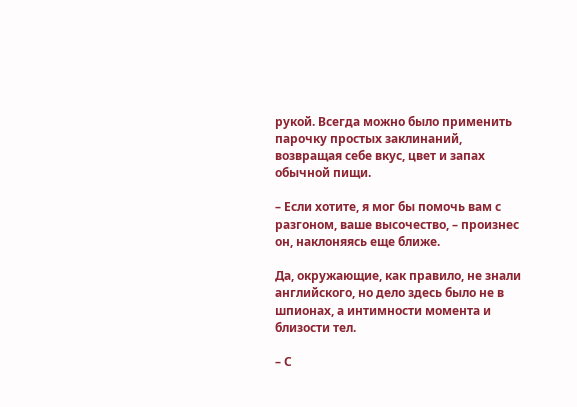рукой. Всегда можно было применить парочку простых заклинаний, возвращая себе вкус, цвет и запах обычной пищи.

– Если хотите, я мог бы помочь вам с разгоном, ваше высочество, – произнес он, наклоняясь еще ближе.

Да, окружающие, как правило, не знали английского, но дело здесь было не в шпионах, а интимности момента и близости тел.

– С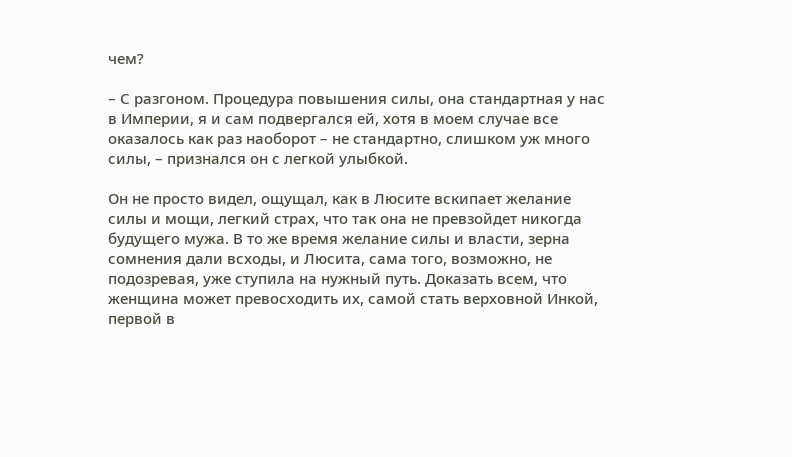чем?

– С разгоном. Процедура повышения силы, она стандартная у нас в Империи, я и сам подвергался ей, хотя в моем случае все оказалось как раз наоборот – не стандартно, слишком уж много силы, – признался он с легкой улыбкой.

Он не просто видел, ощущал, как в Люсите вскипает желание силы и мощи, легкий страх, что так она не превзойдет никогда будущего мужа. В то же время желание силы и власти, зерна сомнения дали всходы, и Люсита, сама того, возможно, не подозревая, уже ступила на нужный путь. Доказать всем, что женщина может превосходить их, самой стать верховной Инкой, первой в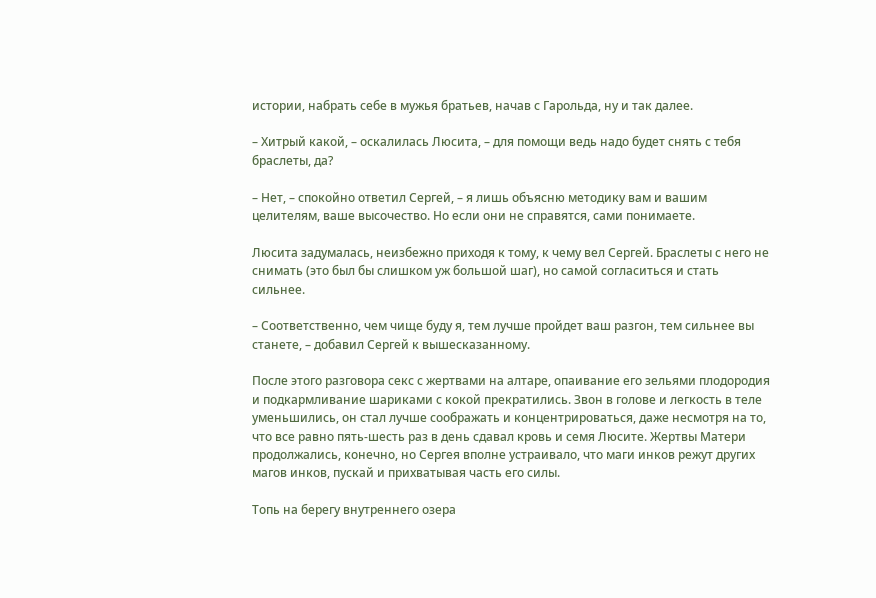истории, набрать себе в мужья братьев, начав с Гарольда, ну и так далее.

– Хитрый какой, – оскалилась Люсита, – для помощи ведь надо будет снять с тебя браслеты, да?

– Нет, – спокойно ответил Сергей, – я лишь объясню методику вам и вашим целителям, ваше высочество. Но если они не справятся, сами понимаете.

Люсита задумалась, неизбежно приходя к тому, к чему вел Сергей. Браслеты с него не снимать (это был бы слишком уж большой шаг), но самой согласиться и стать сильнее.

– Соответственно, чем чище буду я, тем лучше пройдет ваш разгон, тем сильнее вы станете, – добавил Сергей к вышесказанному.

После этого разговора секс с жертвами на алтаре, опаивание его зельями плодородия и подкармливание шариками с кокой прекратились. Звон в голове и легкость в теле уменьшились, он стал лучше соображать и концентрироваться, даже несмотря на то, что все равно пять-шесть раз в день сдавал кровь и семя Люсите. Жертвы Матери продолжались, конечно, но Сергея вполне устраивало, что маги инков режут других магов инков, пускай и прихватывая часть его силы.

Топь на берегу внутреннего озера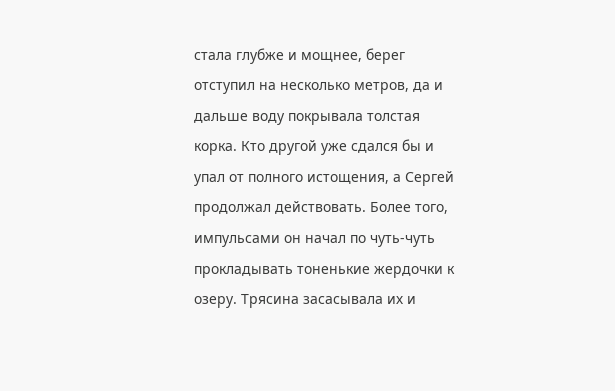стала глубже и мощнее, берег отступил на несколько метров, да и дальше воду покрывала толстая корка. Кто другой уже сдался бы и упал от полного истощения, а Сергей продолжал действовать. Более того, импульсами он начал по чуть-чуть прокладывать тоненькие жердочки к озеру. Трясина засасывала их и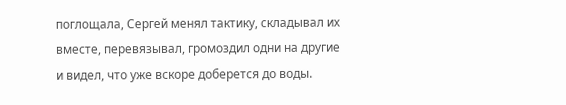поглощала, Сергей менял тактику, складывал их вместе, перевязывал, громоздил одни на другие и видел, что уже вскоре доберется до воды.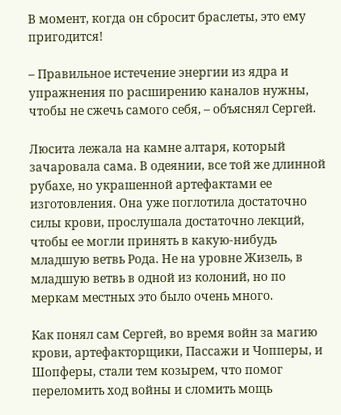В момент, когда он сбросит браслеты, это ему пригодится!

– Правильное истечение энергии из ядра и упражнения по расширению каналов нужны, чтобы не сжечь самого себя, – объяснял Сергей.

Люсита лежала на камне алтаря, который зачаровала сама. В одеянии, все той же длинной рубахе, но украшенной артефактами ее изготовления. Она уже поглотила достаточно силы крови, прослушала достаточно лекций, чтобы ее могли принять в какую-нибудь младшую ветвь Рода. Не на уровне Жизель, в младшую ветвь в одной из колоний, но по меркам местных это было очень много.

Как понял сам Сергей, во время войн за магию крови, артефакторщики, Пассажи и Чопперы, и Шопферы, стали тем козырем, что помог переломить ход войны и сломить мощь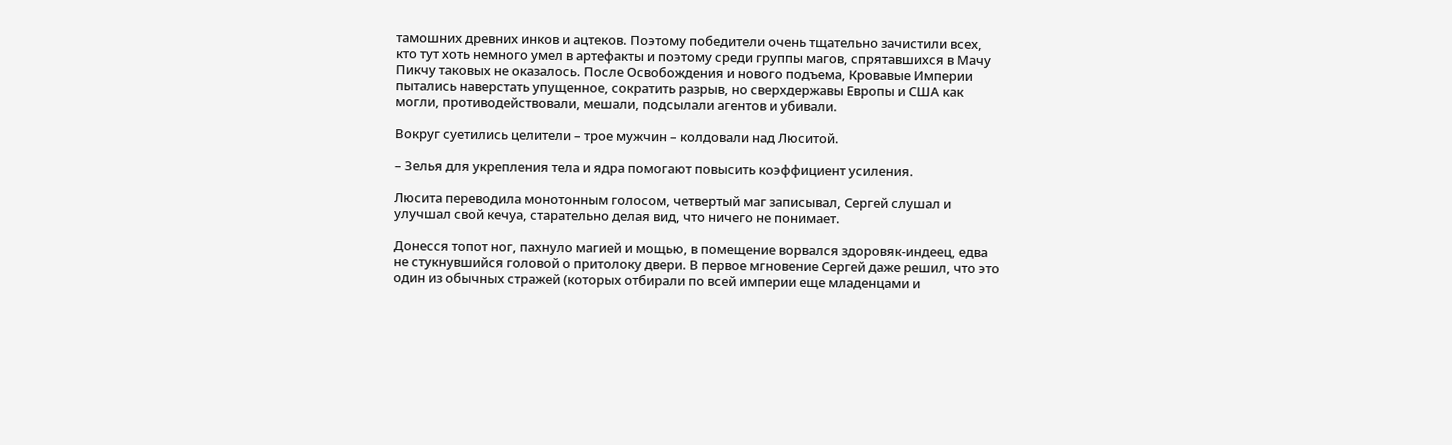тамошних древних инков и ацтеков. Поэтому победители очень тщательно зачистили всех, кто тут хоть немного умел в артефакты и поэтому среди группы магов, спрятавшихся в Мачу Пикчу таковых не оказалось. После Освобождения и нового подъема, Кровавые Империи пытались наверстать упущенное, сократить разрыв, но сверхдержавы Европы и США как могли, противодействовали, мешали, подсылали агентов и убивали.

Вокруг суетились целители – трое мужчин – колдовали над Люситой.

– Зелья для укрепления тела и ядра помогают повысить коэффициент усиления.

Люсита переводила монотонным голосом, четвертый маг записывал, Сергей слушал и улучшал свой кечуа, старательно делая вид, что ничего не понимает.

Донесся топот ног, пахнуло магией и мощью, в помещение ворвался здоровяк-индеец, едва не стукнувшийся головой о притолоку двери. В первое мгновение Сергей даже решил, что это один из обычных стражей (которых отбирали по всей империи еще младенцами и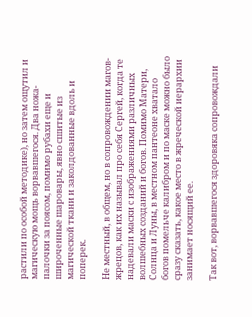растили по особой методике), но затем ощутил и магическую мощь ворвавшегося. Два ножа-палочки за поясом, помимо рубахи еще и широченные шаровары, явно сшитые из магической ткани и заколдованные вдоль и поперек.

Не местный, в общем, но в сопровождении магов-жрецов, как их называл про себя Сергей, когда те надевали маски с изображениями различных волшебных созданий и богов. Помимо Матери, Солнца и Луны, в местном пантеоне хватало богов помельче калибром и по маске можно было сразу сказать, какое место в жреческой иерархии занимает носящий ее.

Так вот, ворвавшегося здоровяка сопровождали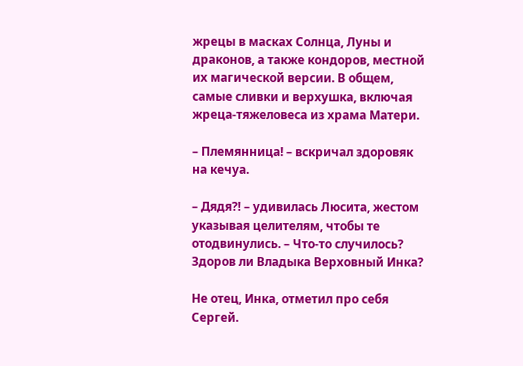жрецы в масках Солнца, Луны и драконов, а также кондоров, местной их магической версии. В общем, самые сливки и верхушка, включая жреца-тяжеловеса из храма Матери.

– Племянница! – вскричал здоровяк на кечуа.

– Дядя⁈ – удивилась Люсита, жестом указывая целителям, чтобы те отодвинулись. – Что-то случилось? Здоров ли Владыка Верховный Инка?

Не отец, Инка, отметил про себя Сергей.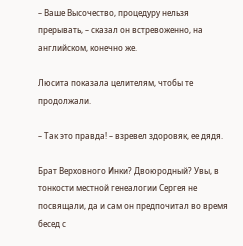– Ваше Высочество, процедуру нельзя прерывать, – сказал он встревоженно, на английском, конечно же.

Люсита показала целителям, чтобы те продолжали.

– Так это правда! – взревел здоровяк, ее дядя.

Брат Верховного Инки? Двоюродный? Увы, в тонкости местной генеалогии Сергея не посвящали, да и сам он предпочитал во время бесед с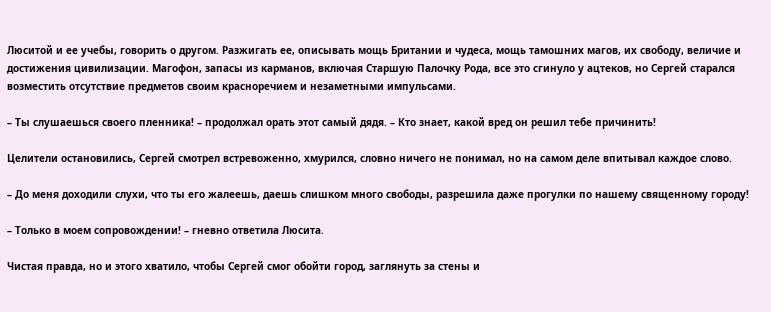Люситой и ее учебы, говорить о другом. Разжигать ее, описывать мощь Британии и чудеса, мощь тамошних магов, их свободу, величие и достижения цивилизации. Магофон, запасы из карманов, включая Старшую Палочку Рода, все это сгинуло у ацтеков, но Сергей старался возместить отсутствие предметов своим красноречием и незаметными импульсами.

– Ты слушаешься своего пленника! – продолжал орать этот самый дядя. – Кто знает, какой вред он решил тебе причинить!

Целители остановились, Сергей смотрел встревоженно, хмурился, словно ничего не понимал, но на самом деле впитывал каждое слово.

– До меня доходили слухи, что ты его жалеешь, даешь слишком много свободы, разрешила даже прогулки по нашему священному городу!

– Только в моем сопровождении! – гневно ответила Люсита.

Чистая правда, но и этого хватило, чтобы Сергей смог обойти город, заглянуть за стены и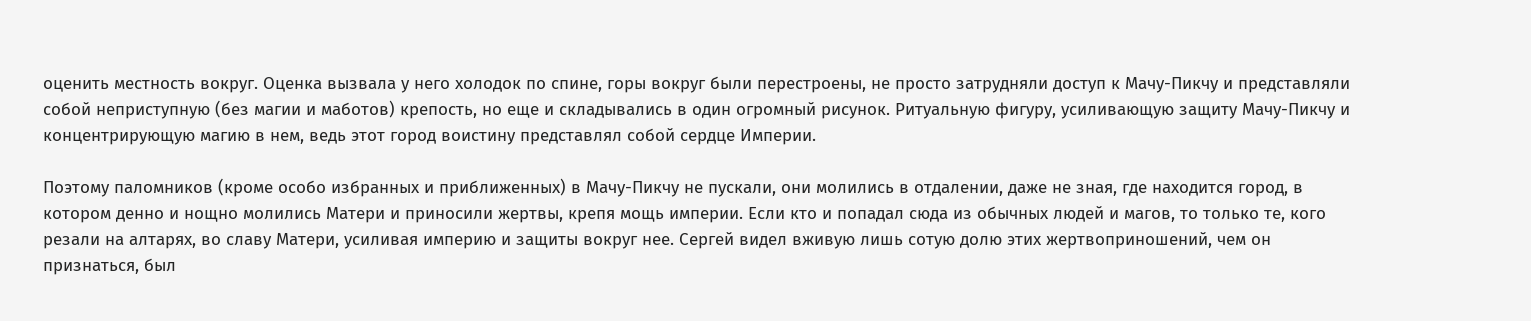оценить местность вокруг. Оценка вызвала у него холодок по спине, горы вокруг были перестроены, не просто затрудняли доступ к Мачу-Пикчу и представляли собой неприступную (без магии и маботов) крепость, но еще и складывались в один огромный рисунок. Ритуальную фигуру, усиливающую защиту Мачу-Пикчу и концентрирующую магию в нем, ведь этот город воистину представлял собой сердце Империи.

Поэтому паломников (кроме особо избранных и приближенных) в Мачу-Пикчу не пускали, они молились в отдалении, даже не зная, где находится город, в котором денно и нощно молились Матери и приносили жертвы, крепя мощь империи. Если кто и попадал сюда из обычных людей и магов, то только те, кого резали на алтарях, во славу Матери, усиливая империю и защиты вокруг нее. Сергей видел вживую лишь сотую долю этих жертвоприношений, чем он признаться, был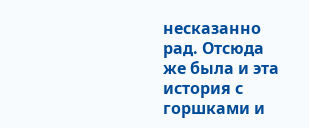несказанно рад. Отсюда же была и эта история с горшками и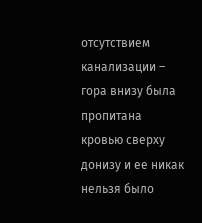отсутствием канализации – гора внизу была пропитана кровью сверху донизу и ее никак нельзя было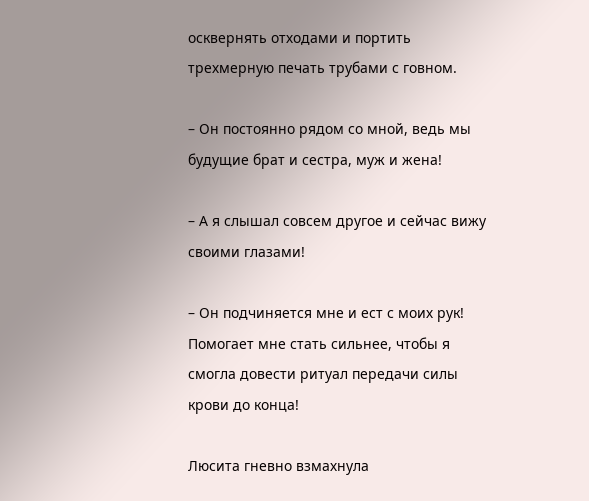осквернять отходами и портить трехмерную печать трубами с говном.

– Он постоянно рядом со мной, ведь мы будущие брат и сестра, муж и жена!

– А я слышал совсем другое и сейчас вижу своими глазами!

– Он подчиняется мне и ест с моих рук! Помогает мне стать сильнее, чтобы я смогла довести ритуал передачи силы крови до конца!

Люсита гневно взмахнула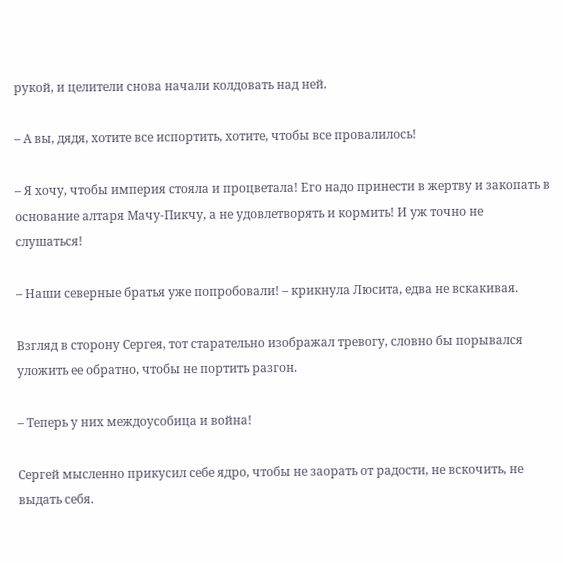рукой, и целители снова начали колдовать над ней.

– А вы, дядя, хотите все испортить, хотите, чтобы все провалилось!

– Я хочу, чтобы империя стояла и процветала! Его надо принести в жертву и закопать в основание алтаря Мачу-Пикчу, а не удовлетворять и кормить! И уж точно не слушаться!

– Наши северные братья уже попробовали! – крикнула Люсита, едва не вскакивая.

Взгляд в сторону Сергея, тот старательно изображал тревогу, словно бы порывался уложить ее обратно, чтобы не портить разгон.

– Теперь у них междоусобица и война!

Сергей мысленно прикусил себе ядро, чтобы не заорать от радости, не вскочить, не выдать себя.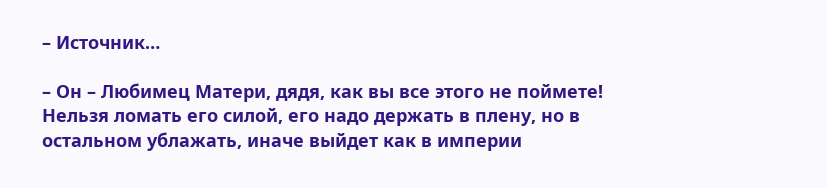– Источник…

– Он – Любимец Матери, дядя, как вы все этого не поймете! Нельзя ломать его силой, его надо держать в плену, но в остальном ублажать, иначе выйдет как в империи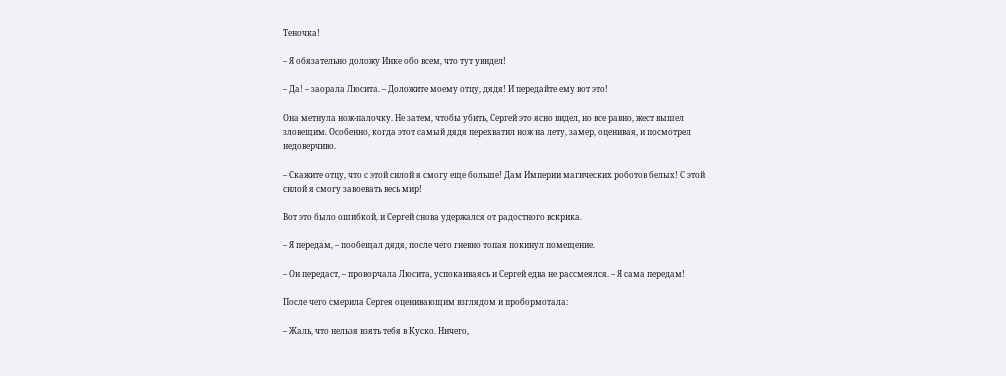Теночка!

– Я обязательно доложу Инке обо всем, что тут увидел!

– Да! – заорала Люсита. – Доложите моему отцу, дядя! И передайте ему вот это!

Она метнула нож-палочку. Не затем, чтобы убить, Сергей это ясно видел, но все равно, жест вышел зловещим. Особенно, когда этот самый дядя перехватил нож на лету, замер, оценивая, и посмотрел недоверчиво.

– Скажите отцу, что с этой силой я смогу еще больше! Дам Империи магических роботов белых! С этой силой я смогу завоевать весь мир!

Вот это было ошибкой, и Сергей снова удержался от радостного вскрика.

– Я передам, – пообещал дядя, после чего гневно топая покинул помещение.

– Он передаст, – проворчала Люсита, успокаиваясь и Сергей едва не рассмеялся. – Я сама передам!

После чего смерила Сергея оценивающим взглядом и пробормотала:

– Жаль, что нельзя взять тебя в Куско. Ничего,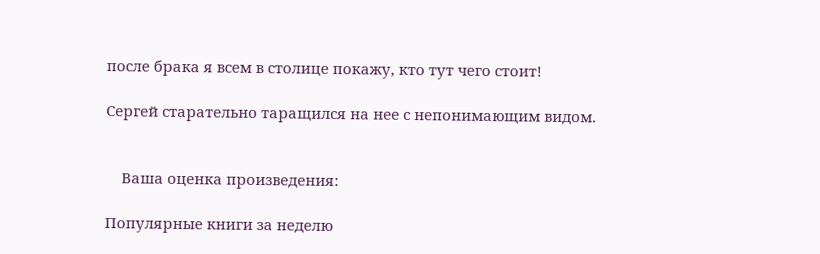после брака я всем в столице покажу, кто тут чего стоит!

Сергей старательно таращился на нее с непонимающим видом.


    Ваша оценка произведения:

Популярные книги за неделю